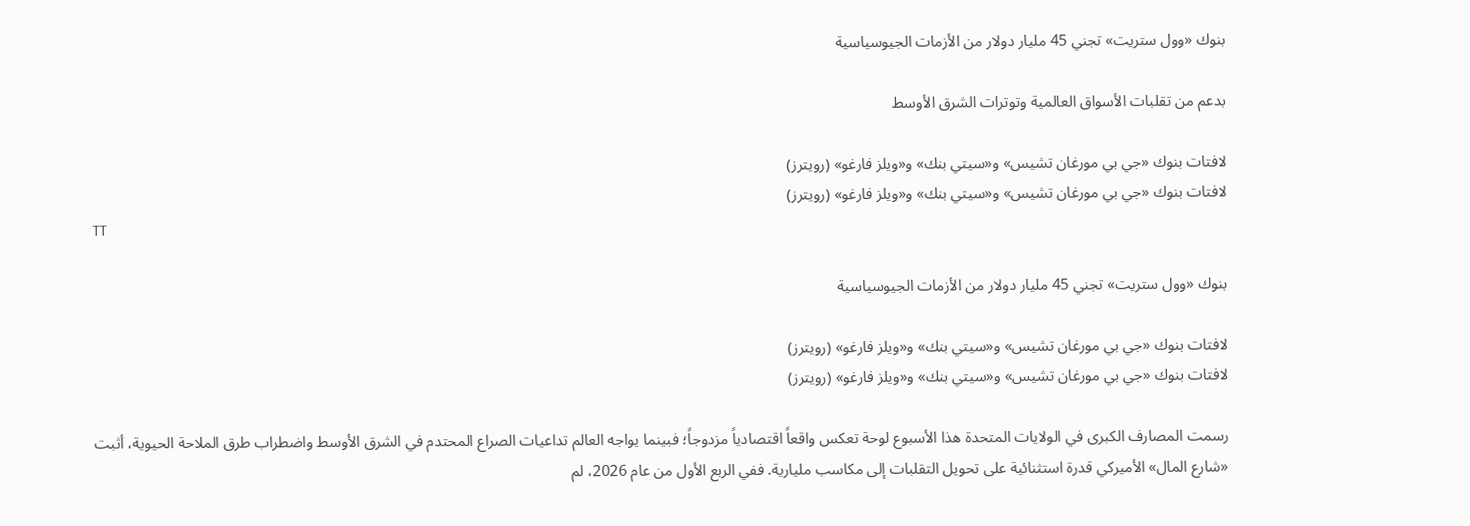بنوك «وول ستريت» تجني 45 مليار دولار من الأزمات الجيوسياسية

بدعم من تقلبات الأسواق العالمية وتوترات الشرق الأوسط

لافتات بنوك «جي بي مورغان تشيس» و«سيتي بنك» و«ويلز فارغو» (رويترز)
لافتات بنوك «جي بي مورغان تشيس» و«سيتي بنك» و«ويلز فارغو» (رويترز)
TT

بنوك «وول ستريت» تجني 45 مليار دولار من الأزمات الجيوسياسية

لافتات بنوك «جي بي مورغان تشيس» و«سيتي بنك» و«ويلز فارغو» (رويترز)
لافتات بنوك «جي بي مورغان تشيس» و«سيتي بنك» و«ويلز فارغو» (رويترز)

رسمت المصارف الكبرى في الولايات المتحدة هذا الأسبوع لوحة تعكس واقعاً اقتصادياً مزدوجاً؛ فبينما يواجه العالم تداعيات الصراع المحتدم في الشرق الأوسط واضطراب طرق الملاحة الحيوية، أثبت «شارع المال» الأميركي قدرة استثنائية على تحويل التقلبات إلى مكاسب مليارية. ففي الربع الأول من عام 2026، لم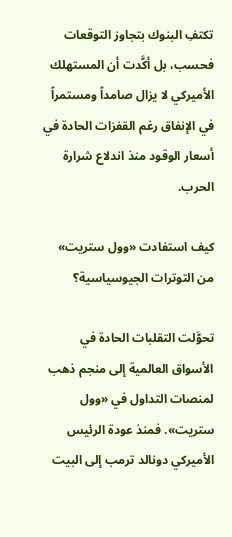تكتفِ البنوك بتجاوز التوقعات فحسب، بل أكَّدت أن المستهلك الأميركي لا يزال صامداً ومستمراً في الإنفاق رغم القفزات الحادة في أسعار الوقود منذ اندلاع شرارة الحرب.

كيف استفادت «وول ستريت» من التوترات الجيوسياسية؟

تحوَّلت التقلبات الحادة في الأسواق العالمية إلى منجم ذهب لمنصات التداول في «وول ستريت». فمنذ عودة الرئيس الأميركي دونالد ترمب إلى البيت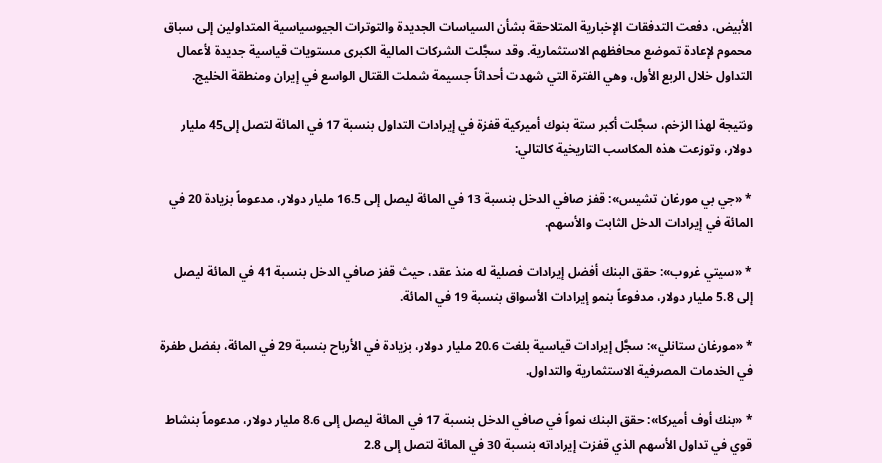الأبيض، دفعت التدفقات الإخبارية المتلاحقة بشأن السياسات الجديدة والتوترات الجيوسياسية المتداولين إلى سباق محموم لإعادة تموضع محافظهم الاستثمارية. وقد سجَّلت الشركات المالية الكبرى مستويات قياسية جديدة لأعمال التداول خلال الربع الأول، وهي الفترة التي شهدت أحداثاً جسيمة شملت القتال الواسع في إيران ومنطقة الخليج.

ونتيجة لهذا الزخم، سجَّلت أكبر ستة بنوك أميركية قفزة في إيرادات التداول بنسبة 17 في المائة لتصل إلى45 مليار دولار، وتوزعت هذه المكاسب التاريخية كالتالي:

* «جي بي مورغان تشيس»: قفز صافي الدخل بنسبة 13 في المائة ليصل إلى 16.5 مليار دولار، مدعوماً بزيادة 20 في المائة في إيرادات الدخل الثابت والأسهم.

* «سيتي غروب»: حقق البنك أفضل إيرادات فصلية له منذ عقد، حيث قفز صافي الدخل بنسبة 41 في المائة ليصل إلى 5.8 مليار دولار، مدفوعاً بنمو إيرادات الأسواق بنسبة 19 في المائة.

* «مورغان ستانلي»: سجَّل إيرادات قياسية بلغت 20.6 مليار دولار، بزيادة في الأرباح بنسبة 29 في المائة، بفضل طفرة في الخدمات المصرفية الاستثمارية والتداول.

* «بنك أوف أميركا»: حقق البنك نمواً في صافي الدخل بنسبة 17 في المائة ليصل إلى 8.6 مليار دولار، مدعوماً بنشاط قوي في تداول الأسهم الذي قفزت إيراداته بنسبة 30 في المائة لتصل إلى 2.8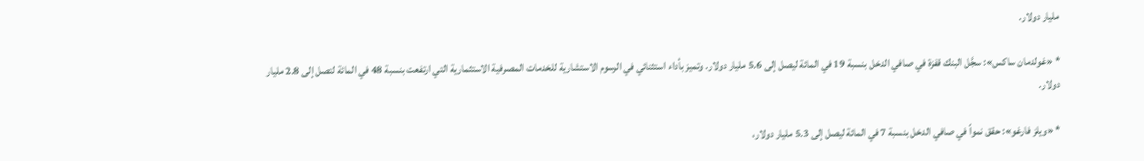مليار دولار.

* «غولدمان ساكس»: سجَّل البنك قفزة في صافي الدخل بنسبة 19 في المائة ليصل إلى 5.6 مليار دولار. وتميز بأداء استثنائي في الرسوم الاستشارية للخدمات المصرفية الاستثمارية التي ارتفعت بنسبة 48 في المائة لتصل إلى 2.8 مليار دولار.

* «ويلز فارغو»: حقق نمواً في صافي الدخل بنسبة 7 في المائة ليصل إلى 5.3 مليار دولار،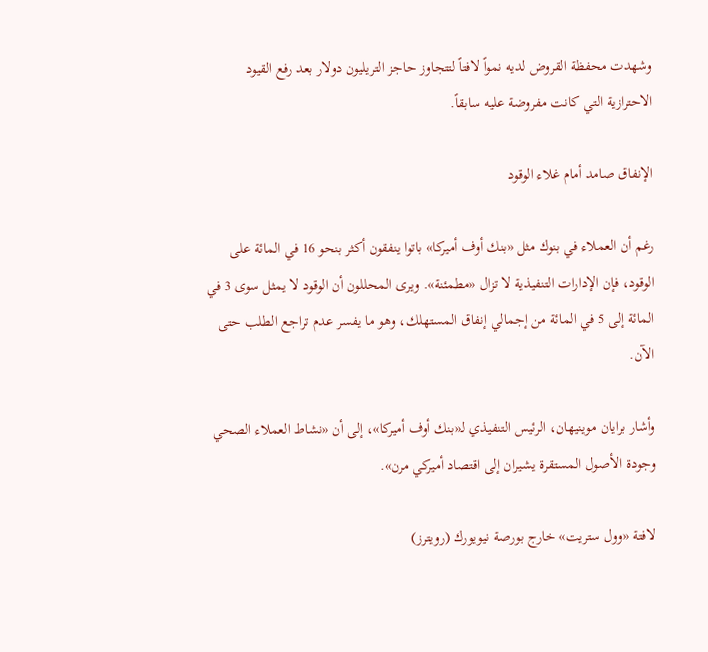وشهدت محفظة القروض لديه نمواً لافتاً لتتجاوز حاجز التريليون دولار بعد رفع القيود الاحترازية التي كانت مفروضة عليه سابقاً.

الإنفاق صامد أمام غلاء الوقود

رغم أن العملاء في بنوك مثل «بنك أوف أميركا» باتوا ينفقون أكثر بنحو 16 في المائة على الوقود، فإن الإدارات التنفيذية لا تزال «مطمئنة». ويرى المحللون أن الوقود لا يمثل سوى 3 في المائة إلى 5 في المائة من إجمالي إنفاق المستهلك، وهو ما يفسر عدم تراجع الطلب حتى الآن.

وأشار برايان موينيهان، الرئيس التنفيذي لـ«بنك أوف أميركا»، إلى أن «نشاط العملاء الصحي وجودة الأصول المستقرة يشيران إلى اقتصاد أميركي مرن».

لافتة «وول ستريت» خارج بورصة نيويورك (رويترز)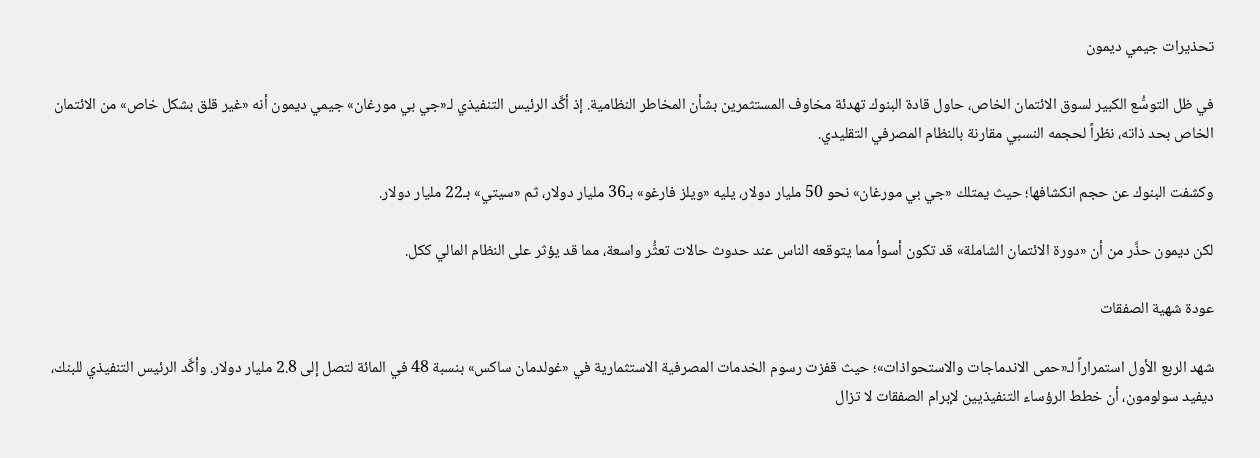تحذيرات جيمي ديمون

في ظل التوسُّع الكبير لسوق الائتمان الخاص، حاول قادة البنوك تهدئة مخاوف المستثمرين بشأن المخاطر النظامية. إذ أكَّد الرئيس التنفيذي لـ«جي بي مورغان» جيمي ديمون أنه «غير قلق بشكل خاص» من الائتمان الخاص بحد ذاته، نظراً لحجمه النسبي مقارنة بالنظام المصرفي التقليدي.

وكشفت البنوك عن حجم انكشافها؛ حيث يمتلك «جي بي مورغان» نحو 50 مليار دولار، يليه «ويلز فارغو» بـ36 مليار دولار، ثم «سيتي» بـ22 مليار دولار.

لكن ديمون حذَّر من أن «دورة الائتمان الشاملة» قد تكون أسوأ مما يتوقعه الناس عند حدوث حالات تعثُّر واسعة، مما قد يؤثر على النظام المالي ككل.

عودة شهية الصفقات

شهد الربع الأول استمراراً لـ«حمى الاندماجات والاستحواذات»؛ حيث قفزت رسوم الخدمات المصرفية الاستثمارية في «غولدمان ساكس» بنسبة 48 في المائة لتصل إلى 2.8 مليار دولار. وأكَّد الرئيس التنفيذي للبنك، ديفيد سولومون، أن خطط الرؤساء التنفيذيين لإبرام الصفقات لا تزال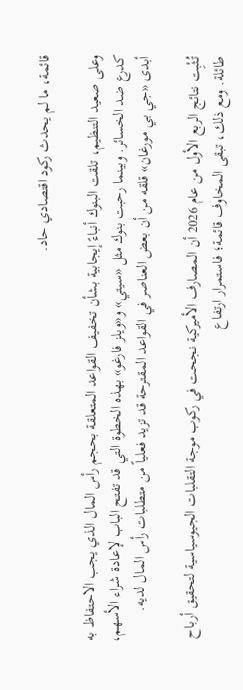قائمة، ما لم يحدث ركود اقتصادي حاد.

وعلى صعيد التنظيم، تلقت البنوك أنباءً إيجابية بشأن تخفيف القواعد المتعلقة بحجم رأس المال الذي يجب الاحتفاظ به كدرع ضد الخسائر. وبينما رحبت بنوك مثل «سيتي» و«ويلز فارغو» بهذه الخطوة التي قد تفتح الباب لإعادة شراء الأسهم، أبدى «جي بي مورغان» قلقه من أن بعض العناصر في القواعد المقترحة قد تزيد فعلياً من متطلبات رأس المال لديه.

تُثْبِت نتائج الربع الأول من عام 2026 أن المصارف الأميركية نجحت في ركوب موجة التقلبات الجيوسياسية لتحقيق أرباح طائلة. ومع ذلك، تبقى المخاوف قائمة؛ فاستمرار ارتفاع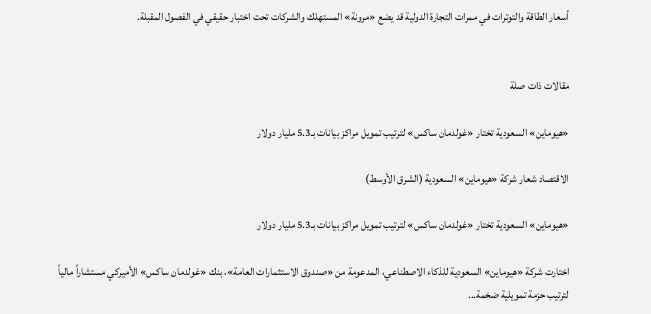أسعار الطاقة والتوترات في ممرات التجارة الدولية قد يضع «مرونة» المستهلك والشركات تحت اختبار حقيقي في الفصول المقبلة.


مقالات ذات صلة

«هيوماين» السعودية تختار «غولدمان ساكس» لترتيب تمويل مراكز بيانات بـ5.3 مليار دولار

الاقتصاد شعار شركة «هيوماين» السعودية (الشرق الأوسط)

«هيوماين» السعودية تختار «غولدمان ساكس» لترتيب تمويل مراكز بيانات بـ5.3 مليار دولار

اختارت شركة «هيوماين» السعودية للذكاء الاصطناعي، المدعومة من «صندوق الاستثمارات العامة»، بنك «غولدمان ساكس» الأميركي مستشاراً مالياً لترتيب حزمة تمويلية ضخمة...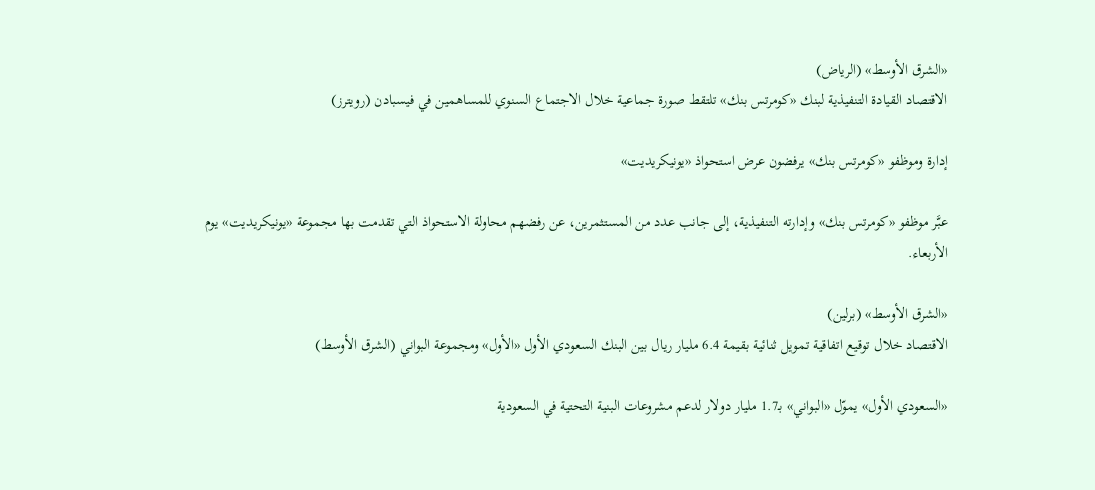«الشرق الأوسط» (الرياض)
الاقتصاد القيادة التنفيذية لبنك «كومرتس بنك» تلتقط صورة جماعية خلال الاجتماع السنوي للمساهمين في فيسبادن (رويترز)

إدارة وموظفو «كومرتس بنك» يرفضون عرض استحواذ «يونيكريديت»

عبَّر موظفو «كومرتس بنك» وإدارته التنفيذية، إلى جانب عدد من المستثمرين، عن رفضهم محاولة الاستحواذ التي تقدمت بها مجموعة «يونيكريديت» يوم الأربعاء.

«الشرق الأوسط» (برلين)
الاقتصاد خلال توقيع اتفاقية تمويل ثنائية بقيمة 6.4 مليار ريال بين البنك السعودي الأول «الأول» ومجموعة البواني (الشرق الأوسط)

«السعودي الأول» يموّل «البواني» بـ1.7 مليار دولار لدعم مشروعات البنية التحتية في السعودية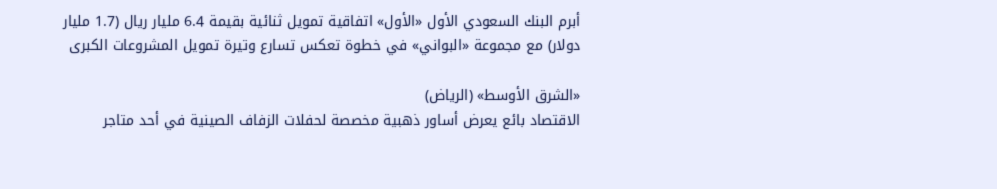أبرم البنك السعودي الأول «الأول» اتفاقية تمويل ثنائية بقيمة 6.4 مليار ريال (1.7 مليار دولار) مع مجموعة «البواني» في خطوة تعكس تسارع وتيرة تمويل المشروعات الكبرى

«الشرق الأوسط» (الرياض)
الاقتصاد بائع يعرض أساور ذهبية مخصصة لحفلات الزفاف الصينية في أحد متاجر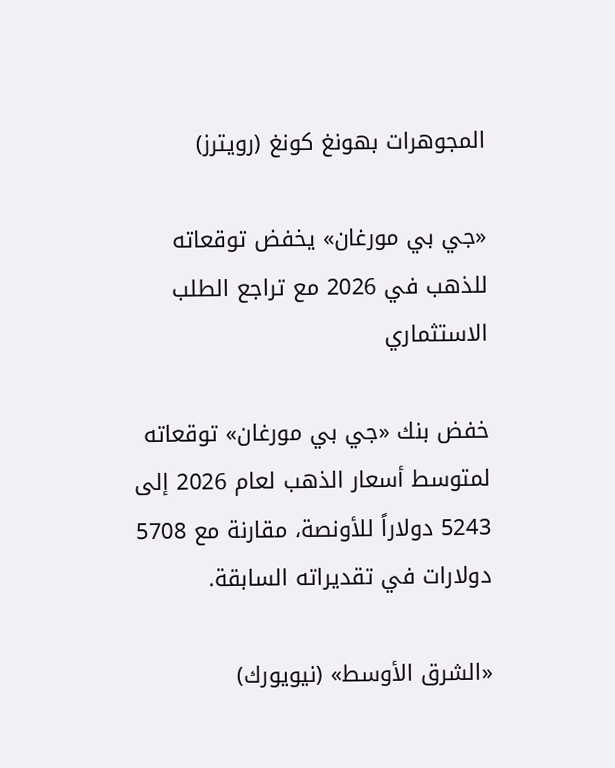المجوهرات بهونغ كونغ (رويترز)

«جي بي مورغان» يخفض توقعاته للذهب في 2026 مع تراجع الطلب الاستثماري

خفض بنك «جي بي مورغان» توقعاته لمتوسط أسعار الذهب لعام 2026 إلى 5243 دولاراً للأونصة، مقارنة مع 5708 دولارات في تقديراته السابقة.

«الشرق الأوسط» (نيويورك)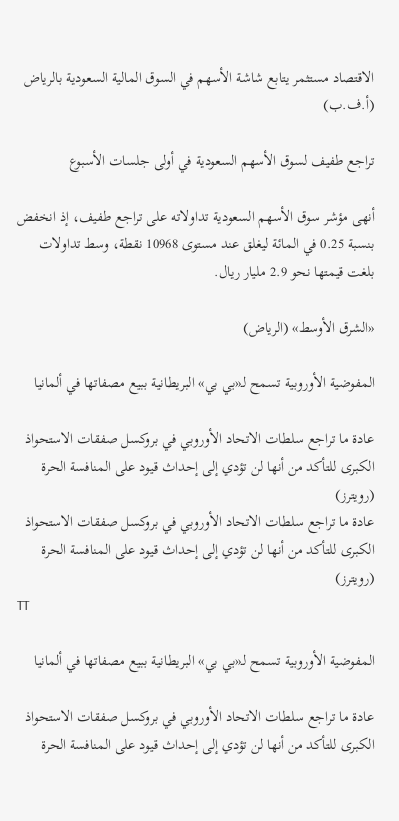الاقتصاد مستثمر يتابع شاشة الأسهم في السوق المالية السعودية بالرياض (أ.ف.ب)

تراجع طفيف لسوق الأسهم السعودية في أولى جلسات الأسبوع

أنهى مؤشر سوق الأسهم السعودية تداولاته على تراجع طفيف، إذ انخفض بنسبة 0.25 في المائة ليغلق عند مستوى 10968 نقطة، وسط تداولات بلغت قيمتها نحو 2.9 مليار ريال.

«الشرق الأوسط» (الرياض)

المفوضية الأوروبية تسمح لـ«بي بي» البريطانية ببيع مصفاتها في ألمانيا

عادة ما تراجع سلطات الاتحاد الأوروبي في بروكسل صفقات الاستحواذ الكبرى للتأكد من أنها لن تؤدي إلى إحداث قيود على المنافسة الحرة (رويترز)
عادة ما تراجع سلطات الاتحاد الأوروبي في بروكسل صفقات الاستحواذ الكبرى للتأكد من أنها لن تؤدي إلى إحداث قيود على المنافسة الحرة (رويترز)
TT

المفوضية الأوروبية تسمح لـ«بي بي» البريطانية ببيع مصفاتها في ألمانيا

عادة ما تراجع سلطات الاتحاد الأوروبي في بروكسل صفقات الاستحواذ الكبرى للتأكد من أنها لن تؤدي إلى إحداث قيود على المنافسة الحرة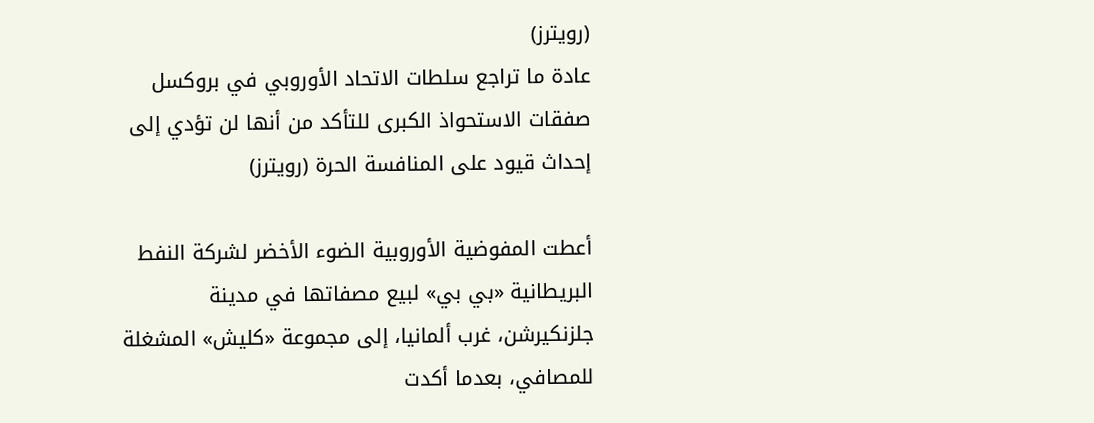(رويترز)
عادة ما تراجع سلطات الاتحاد الأوروبي في بروكسل صفقات الاستحواذ الكبرى للتأكد من أنها لن تؤدي إلى إحداث قيود على المنافسة الحرة (رويترز)

أعطت المفوضية الأوروبية الضوء الأخضر لشركة النفط البريطانية «بي بي» لبيع مصفاتها في مدينة جلزنكيرشن، غرب ألمانيا، إلى مجموعة «كليش» المشغلة للمصافي، بعدما أكدت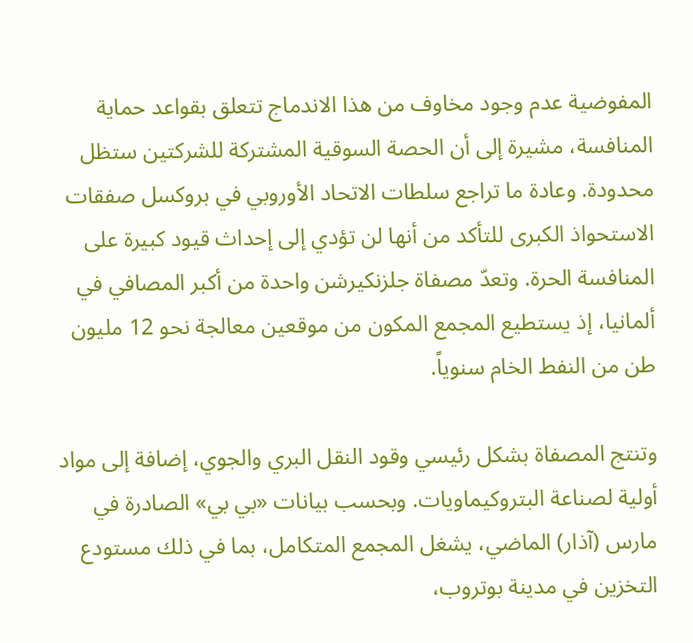المفوضية عدم وجود مخاوف من هذا الاندماج تتعلق بقواعد حماية المنافسة، مشيرة إلى أن الحصة السوقية المشتركة للشركتين ستظل محدودة. وعادة ما تراجع سلطات الاتحاد الأوروبي في بروكسل صفقات الاستحواذ الكبرى للتأكد من أنها لن تؤدي إلى إحداث قيود كبيرة على المنافسة الحرة. وتعدّ مصفاة جلزنكيرشن واحدة من أكبر المصافي في ألمانيا، إذ يستطيع المجمع المكون من موقعين معالجة نحو 12 مليون طن من النفط الخام سنوياً.

وتنتج المصفاة بشكل رئيسي وقود النقل البري والجوي، إضافة إلى مواد أولية لصناعة البتروكيماويات. وبحسب بيانات «بي بي» الصادرة في مارس (آذار) الماضي، يشغل المجمع المتكامل، بما في ذلك مستودع التخزين في مدينة بوتروب،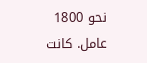نحو 1800 عامل. كانت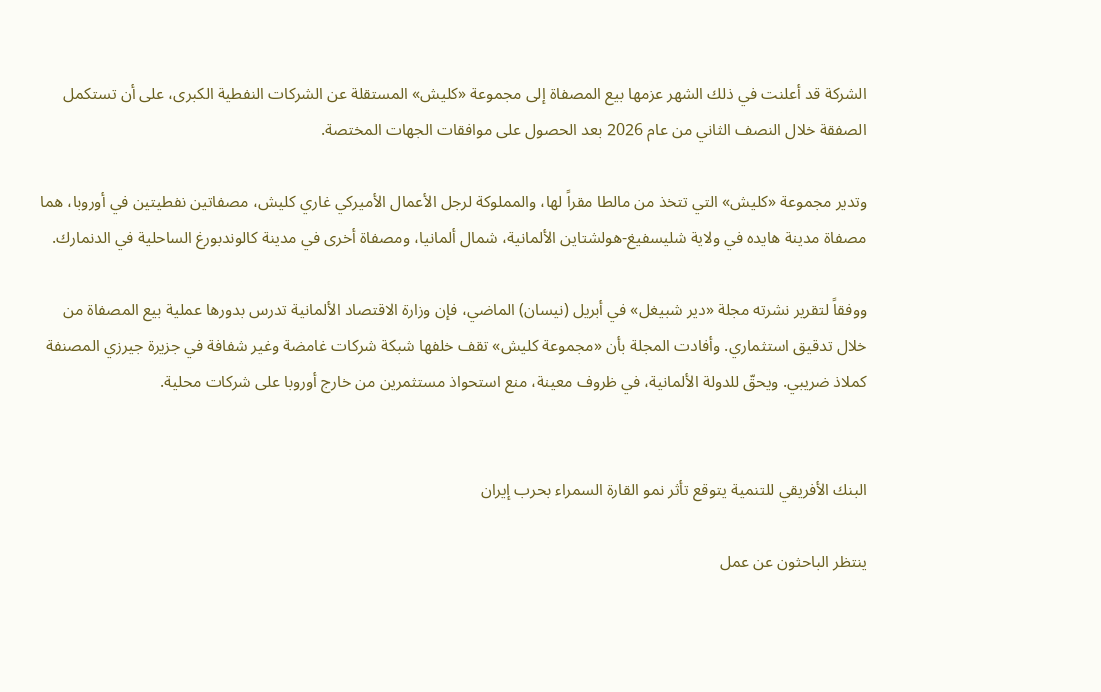الشركة قد أعلنت في ذلك الشهر عزمها بيع المصفاة إلى مجموعة «كليش» المستقلة عن الشركات النفطية الكبرى، على أن تستكمل الصفقة خلال النصف الثاني من عام 2026 بعد الحصول على موافقات الجهات المختصة.

وتدير مجموعة «كليش» التي تتخذ من مالطا مقراً لها، والمملوكة لرجل الأعمال الأميركي غاري كليش، مصفاتين نفطيتين في أوروبا، هما مصفاة مدينة هايده في ولاية شليسفيغ-هولشتاين الألمانية، شمال ألمانيا، ومصفاة أخرى في مدينة كالوندبورغ الساحلية في الدنمارك.

ووفقاً لتقرير نشرته مجلة «دير شبيغل» في أبريل (نيسان) الماضي، فإن وزارة الاقتصاد الألمانية تدرس بدورها عملية بيع المصفاة من خلال تدقيق استثماري. وأفادت المجلة بأن «مجموعة كليش» تقف خلفها شبكة شركات غامضة وغير شفافة في جزيرة جيرزي المصنفة كملاذ ضريبي. ويحقّ للدولة الألمانية، في ظروف معينة، منع استحواذ مستثمرين من خارج أوروبا على شركات محلية.


البنك الأفريقي للتنمية يتوقع تأثر نمو القارة السمراء بحرب إيران

ينتظر الباحثون عن عمل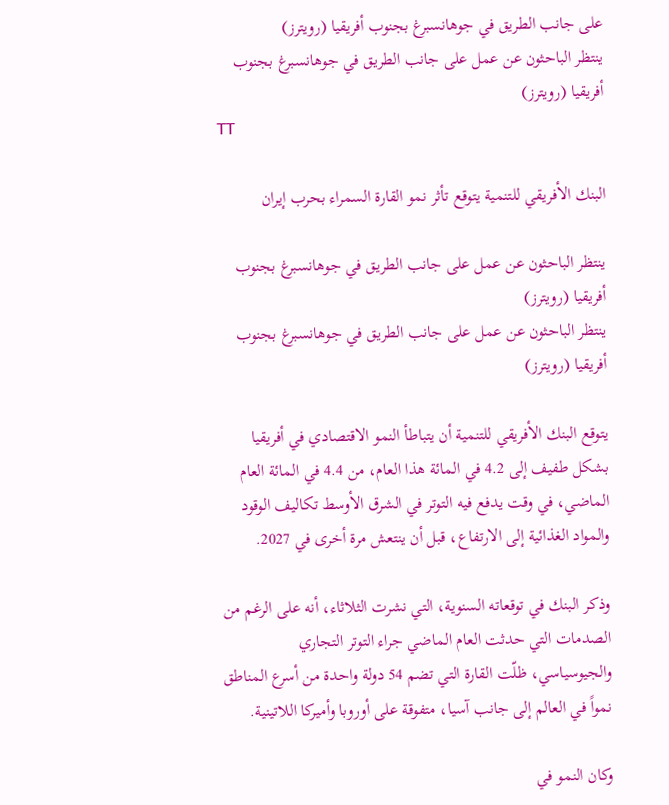على جانب الطريق في جوهانسبرغ بجنوب أفريقيا (رويترز)
ينتظر الباحثون عن عمل على جانب الطريق في جوهانسبرغ بجنوب أفريقيا (رويترز)
TT

البنك الأفريقي للتنمية يتوقع تأثر نمو القارة السمراء بحرب إيران

ينتظر الباحثون عن عمل على جانب الطريق في جوهانسبرغ بجنوب أفريقيا (رويترز)
ينتظر الباحثون عن عمل على جانب الطريق في جوهانسبرغ بجنوب أفريقيا (رويترز)

يتوقع البنك الأفريقي للتنمية أن يتباطأ النمو الاقتصادي في أفريقيا بشكل طفيف إلى 4.2 في المائة هذا العام، من 4.4 في المائة العام الماضي، في وقت يدفع فيه التوتر في الشرق الأوسط تكاليف الوقود والمواد الغذائية إلى الارتفاع، قبل أن ينتعش مرة أخرى في 2027.

وذكر البنك في توقعاته السنوية، التي نشرت الثلاثاء، أنه على الرغم من الصدمات التي حدثت العام الماضي جراء التوتر التجاري والجيوسياسي، ظلّت القارة التي تضم 54 دولة واحدة من أسرع المناطق نمواً في العالم إلى جانب آسيا، متفوقة على أوروبا وأميركا اللاتينية.

وكان النمو في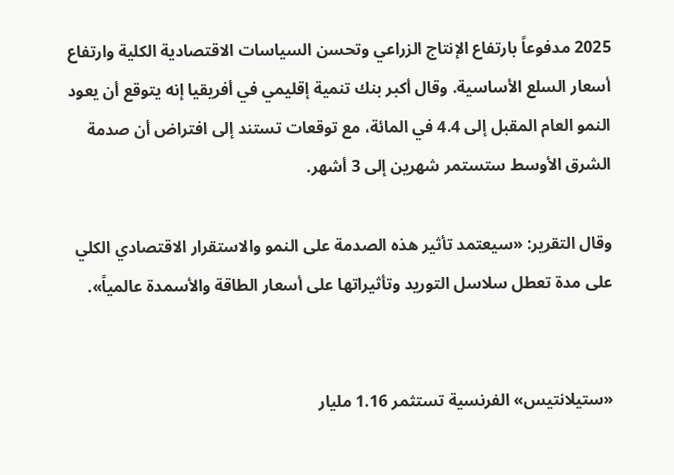2025 مدفوعاً بارتفاع الإنتاج الزراعي وتحسن السياسات الاقتصادية الكلية وارتفاع أسعار السلع الأساسية. وقال أكبر بنك تنمية إقليمي في أفريقيا إنه يتوقع أن يعود النمو العام المقبل إلى 4.4 في المائة، مع توقعات تستند إلى افتراض أن صدمة الشرق الأوسط ستستمر شهرين إلى 3 أشهر.

وقال التقرير: «سيعتمد تأثير هذه الصدمة على النمو والاستقرار الاقتصادي الكلي على مدة تعطل سلاسل التوريد وتأثيراتها على أسعار الطاقة والأسمدة عالمياً».


«ستيلانتيس» الفرنسية تستثمر 1.16 مليار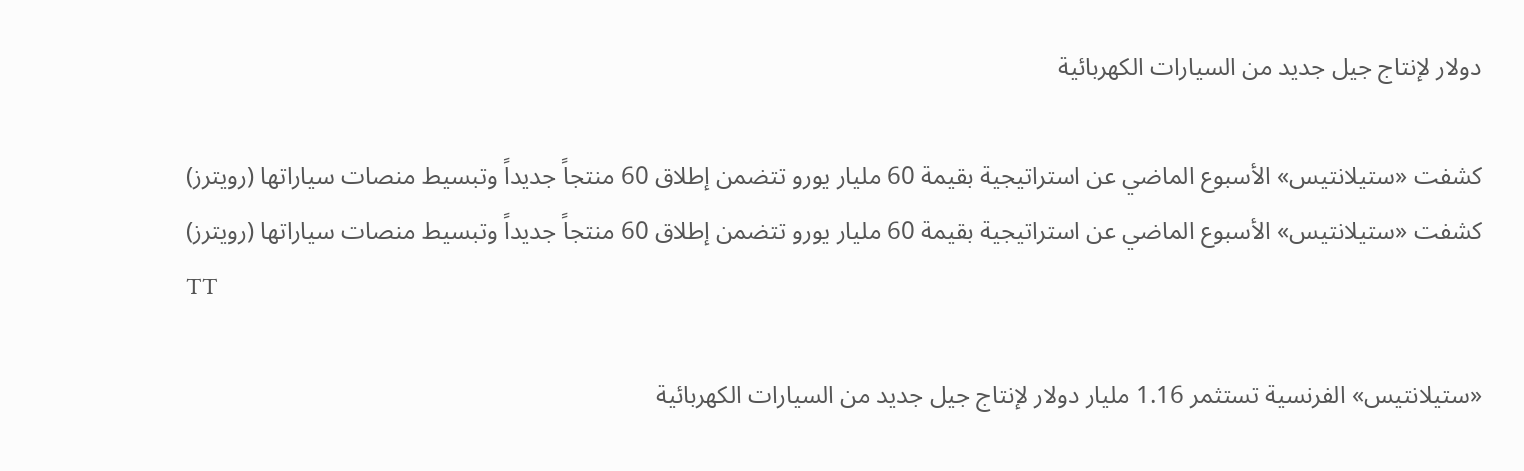دولار لإنتاج جيل جديد من السيارات الكهربائية

كشفت «ستيلانتيس» الأسبوع الماضي عن استراتيجية بقيمة 60 مليار يورو تتضمن إطلاق 60 منتجاً جديداً وتبسيط منصات سياراتها (رويترز)
كشفت «ستيلانتيس» الأسبوع الماضي عن استراتيجية بقيمة 60 مليار يورو تتضمن إطلاق 60 منتجاً جديداً وتبسيط منصات سياراتها (رويترز)
TT

«ستيلانتيس» الفرنسية تستثمر 1.16 مليار دولار لإنتاج جيل جديد من السيارات الكهربائية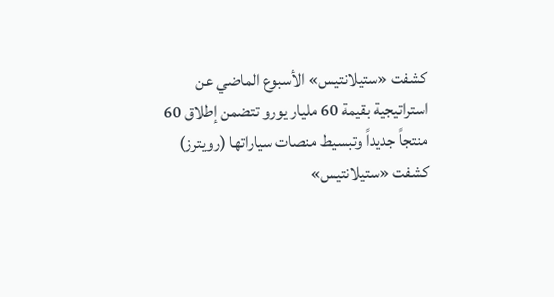كشفت «ستيلانتيس» الأسبوع الماضي عن استراتيجية بقيمة 60 مليار يورو تتضمن إطلاق 60 منتجاً جديداً وتبسيط منصات سياراتها (رويترز)
كشفت «ستيلانتيس»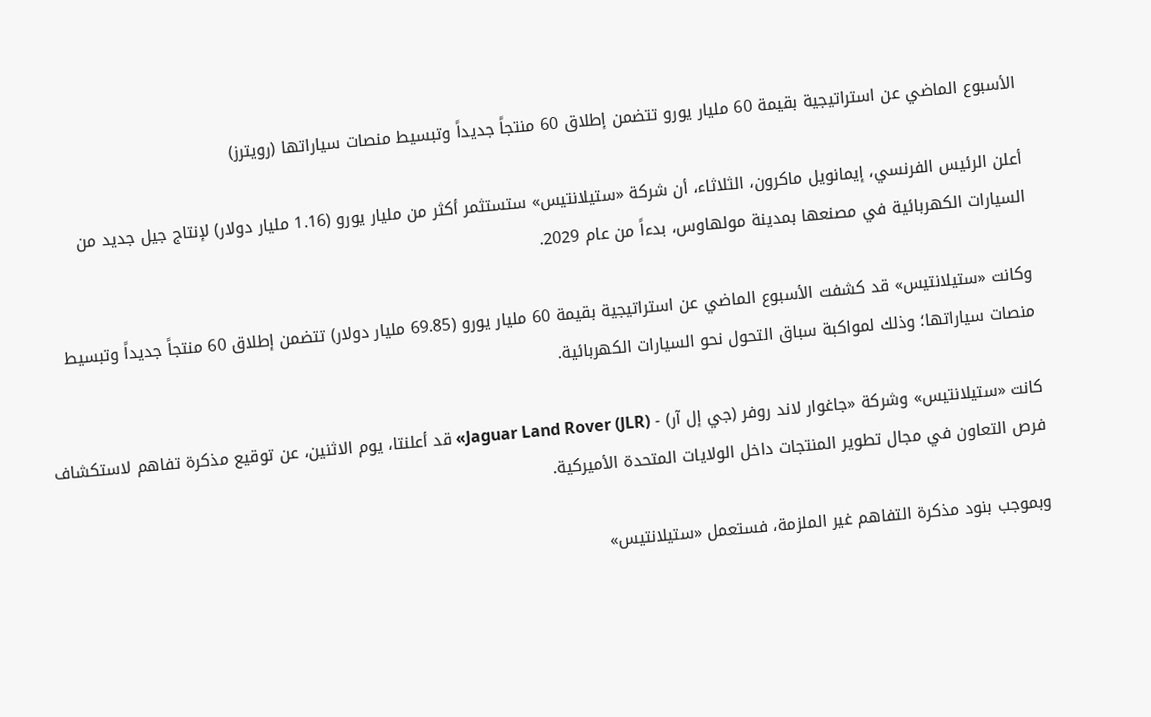الأسبوع الماضي عن استراتيجية بقيمة 60 مليار يورو تتضمن إطلاق 60 منتجاً جديداً وتبسيط منصات سياراتها (رويترز)

أعلن الرئيس الفرنسي، إيمانويل ماكرون، الثلاثاء، أن شركة «ستيلانتيس» ستستثمر أكثر من مليار يورو (1.16 مليار دولار) لإنتاج جيل جديد من السيارات الكهربائية في مصنعها بمدينة مولهاوس، بدءاً من عام 2029.

وكانت «ستيلانتيس» قد كشفت الأسبوع الماضي عن استراتيجية بقيمة 60 مليار يورو (69.85 مليار دولار) تتضمن إطلاق 60 منتجاً جديداً وتبسيط منصات سياراتها؛ وذلك لمواكبة سباق التحول نحو السيارات الكهربائية.

كانت «ستيلانتيس» وشركة «جاغوار لاند روفر (جي إل آر) - Jaguar Land Rover (JLR)» قد أعلنتا، يوم الاثنين، عن توقيع مذكرة تفاهم لاستكشاف فرص التعاون في مجال تطوير المنتجات داخل الولايات المتحدة الأميركية.

وبموجب بنود مذكرة التفاهم غير الملزمة، فستعمل «ستيلانتيس»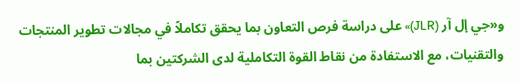و«جي إل آر (JLR)» على دراسة فرص التعاون بما يحقق تكاملاً في مجالات تطوير المنتجات والتقنيات، مع الاستفادة من نقاط القوة التكاملية لدى الشركتين بما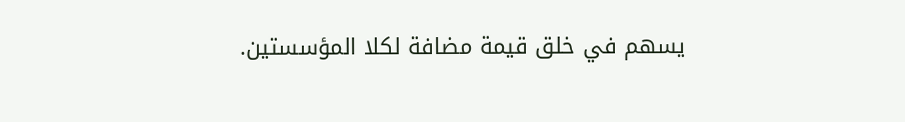يسهم في خلق قيمة مضافة لكلا المؤسستين.